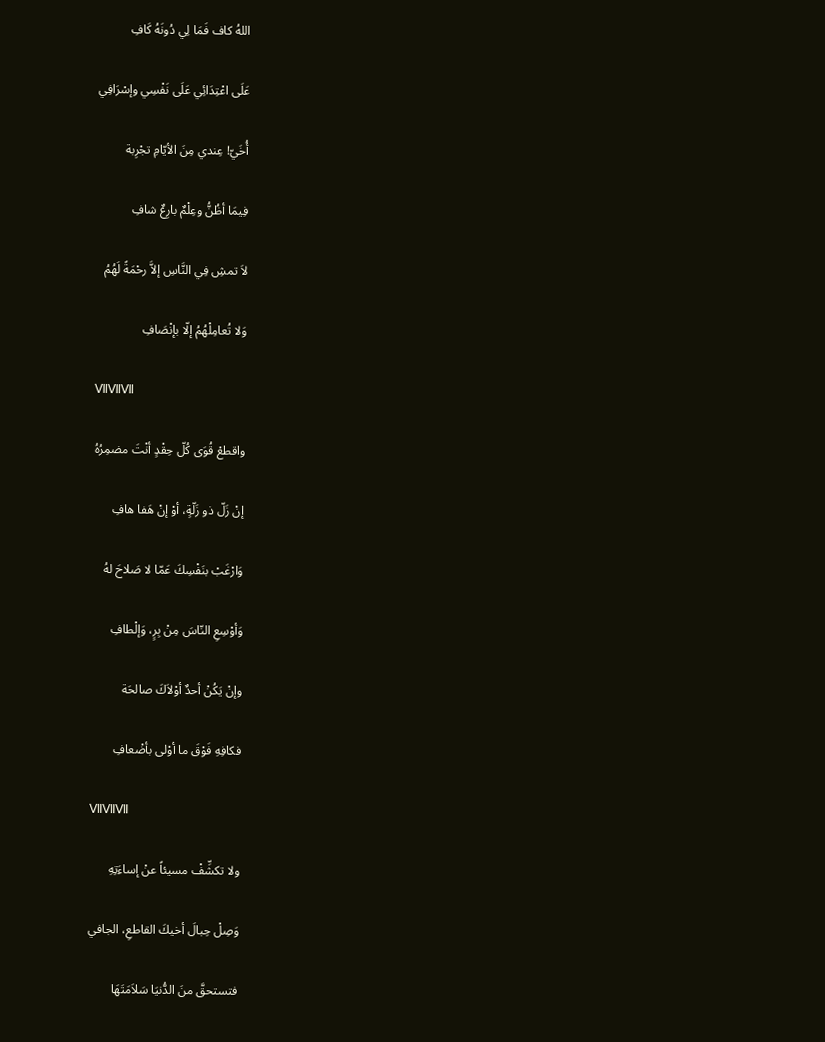اللهُ كاف فَمَا لِي دُونَهُ كَافِ

عَلَى اعْتِدَائِي عَلَى نَفْسِي وإسْرَافِي

أُخَيّ! عِندي مِنَ الأيّامِ تجْرِبة

فِيمَا أظُنُّ وعِلْمٌ بارِعٌ شافِ

لاَ تمشِ فِي النَّاسِ إلاَّ رحْمَةً لَهُمُ

وَلا تُعامِلْهُمُ إلّا بإنْصَافِ

ⅦⅦⅦ

واقطعْ قُوَى كُلّ حِقْدٍ أنْتَ مضمِرُهُ

إنْ زَلّ ذو زَلّةٍ، أوْ إنْ هَفا هافِ

وَارْغَبْ بنَفْسِكَ عَمّا لا صَلاحَ لهُ

وَأوْسِعِ النّاسَ مِنْ بِرٍ، وَإلْطافِ

وإنْ يَكُنْ أحدٌ أوْلاَكَ صالحَة

فكافِهِ فَوْقَ ما أوْلى بأضْعافِ

ⅦⅦⅦ

ولا تكشِّفْ مسيئاً عنْ إساءَتِهِ

وَصِلْ حِبالَ أخيكَ القاطعِ، الجافي

فتستحقَّ منَ الدُّنيَا سَلاَمَتَهَا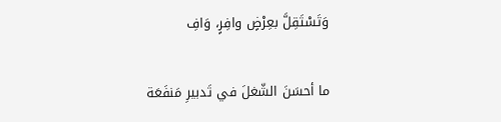وَتَسْتَقِلَّ بعِرْضٍ وافِرٍ، وَافِ

ما أحسَنَ الشّغلَ في تَدبيرِ مَنفَعَة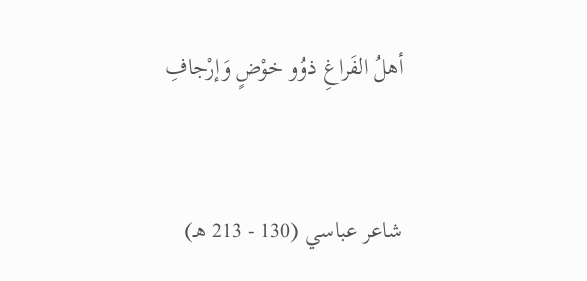أهلُ الفَراغِ ذوُو خوْضٍ وَإرْجافِ


شاعر عباسي (130 - 213 هـ)